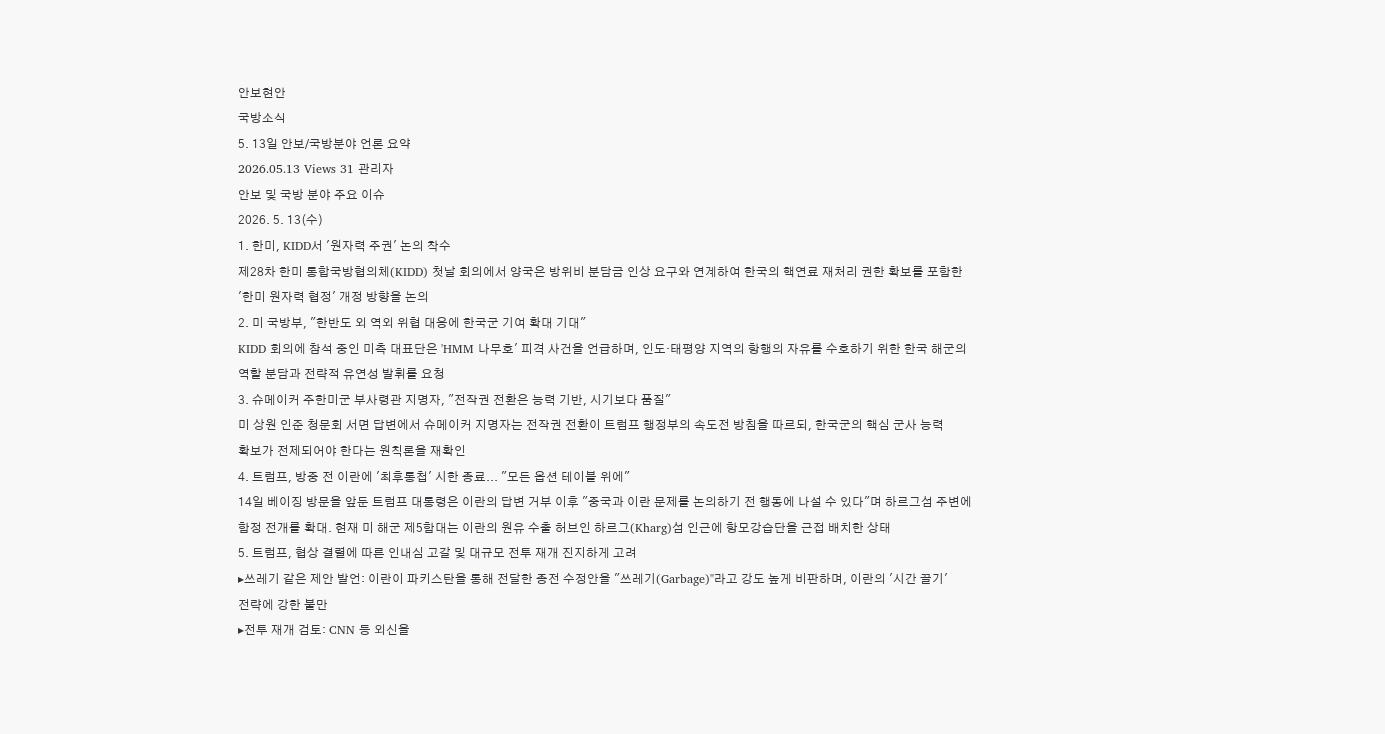안보현안
국방소식
5. 13일 안보/국방분야 언론 요약
2026.05.13 Views 31 관리자
안보 및 국방 분야 주요 이슈
2026. 5. 13(수)
1. 한미, KIDD서 '원자력 주권' 논의 착수
제28차 한미 통합국방협의체(KIDD) 첫날 회의에서 양국은 방위비 분담금 인상 요구와 연계하여 한국의 핵연료 재처리 권한 확보를 포함한
'한미 원자력 협정' 개정 방향을 논의
2. 미 국방부, "한반도 외 역외 위협 대응에 한국군 기여 확대 기대"
KIDD 회의에 참석 중인 미측 대표단은 'HMM 나무호' 피격 사건을 언급하며, 인도·태평양 지역의 항행의 자유를 수호하기 위한 한국 해군의
역할 분담과 전략적 유연성 발휘를 요청
3. 슈메이커 주한미군 부사령관 지명자, "전작권 전환은 능력 기반, 시기보다 품질"
미 상원 인준 청문회 서면 답변에서 슈메이커 지명자는 전작권 전환이 트럼프 행정부의 속도전 방침을 따르되, 한국군의 핵심 군사 능력
확보가 전제되어야 한다는 원칙론을 재확인
4. 트럼프, 방중 전 이란에 '최후통첩' 시한 종료... "모든 옵션 테이블 위에"
14일 베이징 방문을 앞둔 트럼프 대통령은 이란의 답변 거부 이후 "중국과 이란 문제를 논의하기 전 행동에 나설 수 있다"며 하르그섬 주변에
함정 전개를 확대. 현재 미 해군 제5함대는 이란의 원유 수출 허브인 하르그(Kharg)섬 인근에 항모강습단을 근접 배치한 상태
5. 트럼프, 협상 결렬에 따른 인내심 고갈 및 대규모 전투 재개 진지하게 고려
▸쓰레기 같은 제안 발언: 이란이 파키스탄을 통해 전달한 종전 수정안을 "쓰레기(Garbage)"라고 강도 높게 비판하며, 이란의 '시간 끌기'
전략에 강한 불만
▸전투 재개 검토: CNN 등 외신을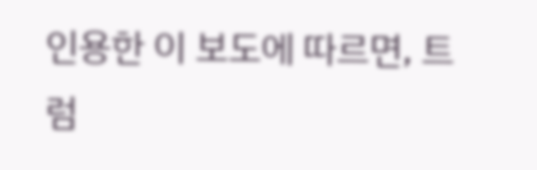인용한 이 보도에 따르면, 트럼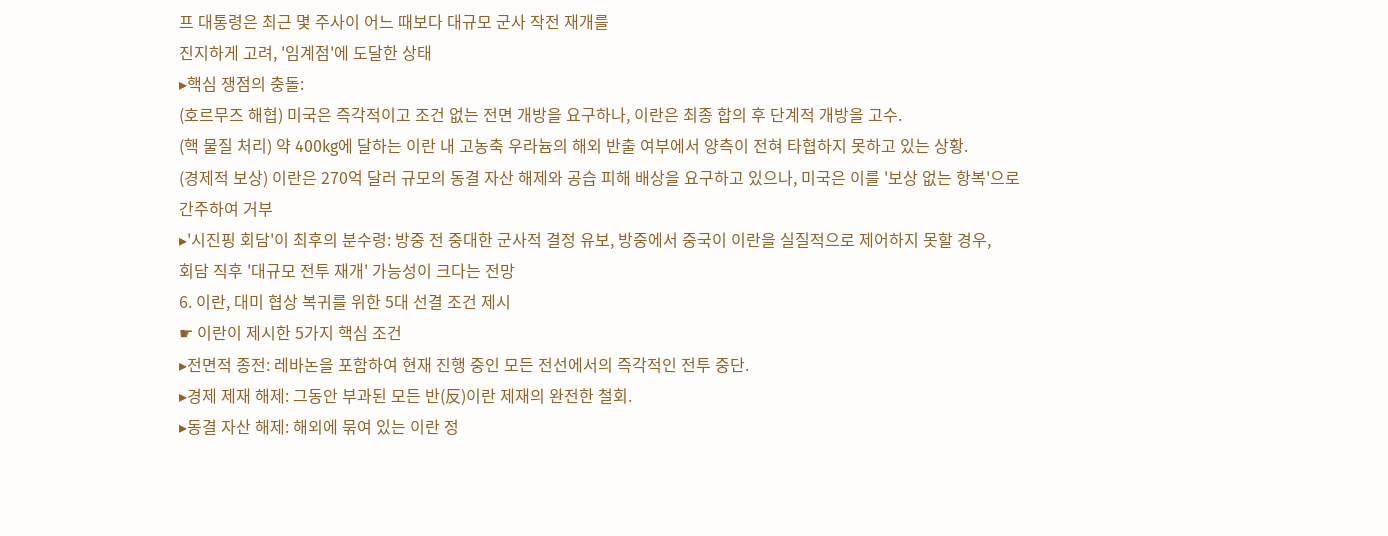프 대통령은 최근 몇 주사이 어느 때보다 대규모 군사 작전 재개를
진지하게 고려, '임계점'에 도달한 상태
▸핵심 쟁점의 충돌:
(호르무즈 해협) 미국은 즉각적이고 조건 없는 전면 개방을 요구하나, 이란은 최종 합의 후 단계적 개방을 고수.
(핵 물질 처리) 약 400kg에 달하는 이란 내 고농축 우라늄의 해외 반출 여부에서 양측이 전혀 타협하지 못하고 있는 상황.
(경제적 보상) 이란은 270억 달러 규모의 동결 자산 해제와 공습 피해 배상을 요구하고 있으나, 미국은 이를 '보상 없는 항복'으로
간주하여 거부
▸'시진핑 회담'이 최후의 분수령: 방중 전 중대한 군사적 결정 유보, 방중에서 중국이 이란을 실질적으로 제어하지 못할 경우,
회담 직후 '대규모 전투 재개' 가능성이 크다는 전망
6. 이란, 대미 협상 복귀를 위한 5대 선결 조건 제시
☛ 이란이 제시한 5가지 핵심 조건
▸전면적 종전: 레바논을 포함하여 현재 진행 중인 모든 전선에서의 즉각적인 전투 중단.
▸경제 제재 해제: 그동안 부과된 모든 반(反)이란 제재의 완전한 철회.
▸동결 자산 해제: 해외에 묶여 있는 이란 정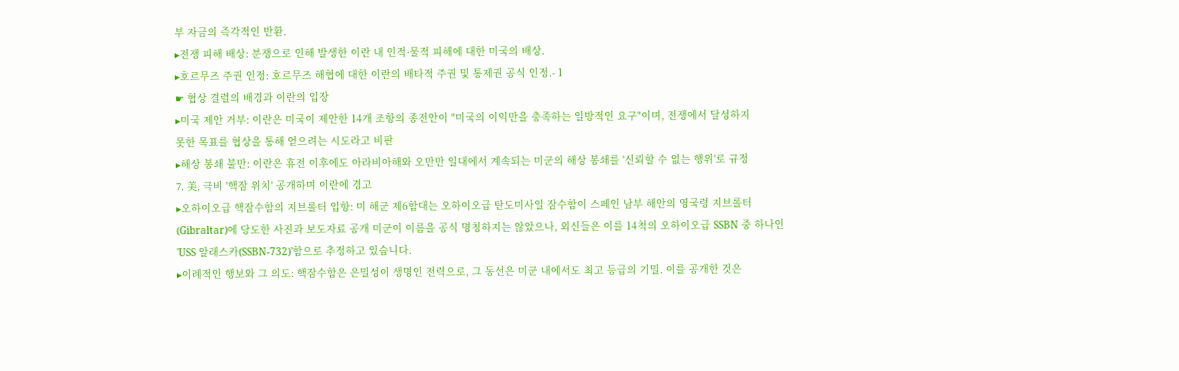부 자금의 즉각적인 반환.
▸전쟁 피해 배상: 분쟁으로 인해 발생한 이란 내 인적·물적 피해에 대한 미국의 배상.
▸호르무즈 주권 인정: 호르무즈 해협에 대한 이란의 배타적 주권 및 통제권 공식 인정.- 1
☛ 협상 결렬의 배경과 이란의 입장
▸미국 제안 거부: 이란은 미국이 제안한 14개 조항의 종전안이 "미국의 이익만을 충족하는 일방적인 요구"이며, 전쟁에서 달성하지
못한 목표를 협상을 통해 얻으려는 시도라고 비판
▸해상 봉쇄 불만: 이란은 휴전 이후에도 아라비아해와 오만만 일대에서 계속되는 미군의 해상 봉쇄를 '신뢰할 수 없는 행위'로 규정
7. 美, 극비 '핵잠 위치' 공개하며 이란에 경고
▸오하이오급 핵잠수함의 지브롤터 입항: 미 해군 제6함대는 오하이오급 탄도미사일 잠수함이 스페인 남부 해안의 영국령 지브롤터
(Gibraltar)에 당도한 사진과 보도자료 공개 미군이 이름을 공식 명칭하지는 않았으나, 외신들은 이를 14척의 오하이오급 SSBN 중 하나인
'USS 알래스카(SSBN-732)'함으로 추정하고 있습니다.
▸이례적인 행보와 그 의도: 핵잠수함은 은밀성이 생명인 전력으로, 그 동선은 미군 내에서도 최고 등급의 기밀. 이를 공개한 것은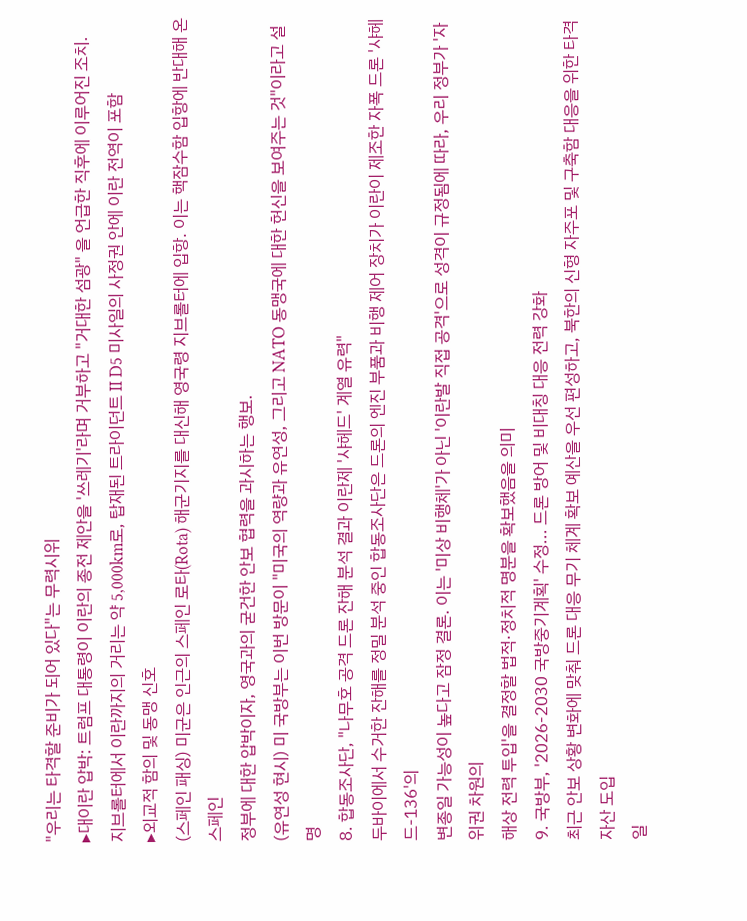"우리는 타격할 준비가 되어 있다"는 무력시위
▸대이란 압박: 트럼프 대통령이 이란의 종전 제안을 '쓰레기'라며 거부하고 "거대한 섬광" 을 언급한 직후에 이루어진 조치.
지브롤터에서 이란까지의 거리는 약 5,000km로, 탑재된 트라이던트 II D5 미사일의 사정권 안에 이란 전역이 포함
▸외교적 함의 및 동맹 신호
(스페인 패싱) 미군은 인근의 스페인 로타(Rota) 해군기지를 대신해 영국령 지브롤터에 입항. 이는 핵잠수함 입항에 반대해 온 스페인
정부에 대한 압박이자, 영국과의 굳건한 안보 협력을 과시하는 행보.
(유연성 현시) 미 국방부는 이번 방문이 "미국의 역량과 유연성, 그리고 NATO 동맹국에 대한 헌신을 보여주는 것"이라고 설명
8. 합동조사단, "나무호 공격 드론 잔해 분석 결과 이란제 '샤헤드' 계열 유력"
두바이에서 수거한 잔해를 정밀 분석 중인 합동조사단은 드론의 엔진 부품과 비행 제어 장치가 이란이 제조한 자폭 드론 '샤헤드-136'의
변종일 가능성이 높다고 잠정 결론. 이는 '미상 비행체'가 아닌 '이란발 직접 공격'으로 성격이 규정됨에 따라, 우리 정부가 '자위권 차원의
해상 전력 투입'을 결정할 법적·정치적 명분을 확보했음을 의미
9. 국방부, '2026-2030 국방중기계획' 수정... 드론 방어 및 비대칭 대응 전력 강화
최근 안보 상황 변화에 맞춰 드론 대응 무기 체계 확보 예산을 우선 편성하고, 북한의 신형 자주포 및 구축함 대응을 위한 타격 자산 도입
일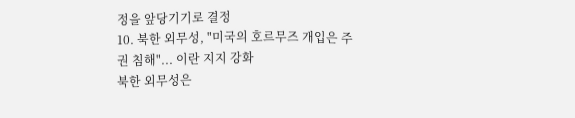정을 앞당기기로 결정
10. 북한 외무성, "미국의 호르무즈 개입은 주권 침해"... 이란 지지 강화
북한 외무성은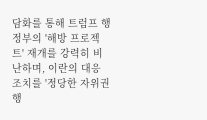담화를 통해 트럼프 행정부의 '해방 프로젝트' 재개를 강력히 비난하며, 이란의 대응 조치를 '정당한 자위권 행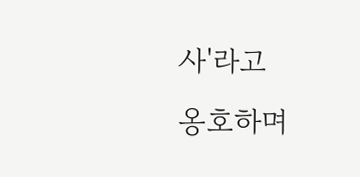사'라고
옹호하며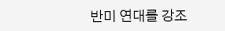반미 연대를 강조